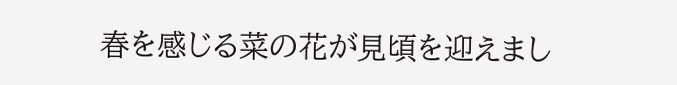春を感じる菜の花が見頃を迎えまし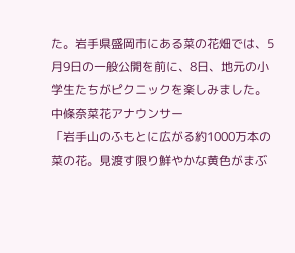た。岩手県盛岡市にある菜の花畑では、5月9日の一般公開を前に、8日、地元の小学生たちがピクニックを楽しみました。
中條奈菜花アナウンサー
「岩手山のふもとに広がる約1000万本の菜の花。見渡す限り鮮やかな黄色がまぶ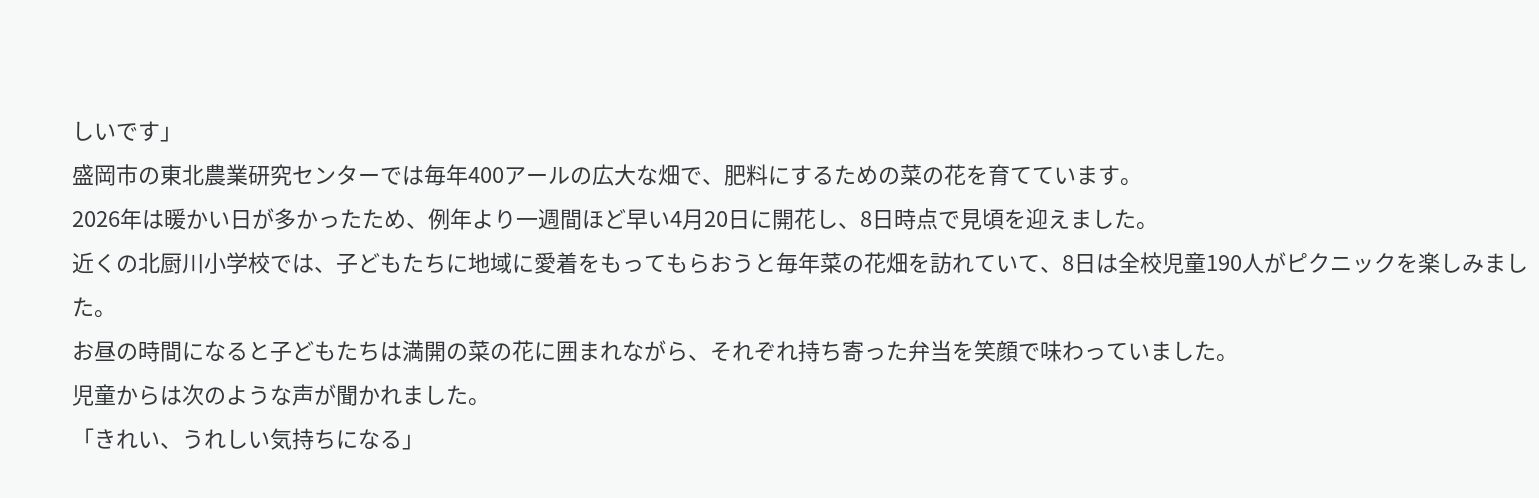しいです」
盛岡市の東北農業研究センターでは毎年400アールの広大な畑で、肥料にするための菜の花を育てています。
2026年は暖かい日が多かったため、例年より一週間ほど早い4月20日に開花し、8日時点で見頃を迎えました。
近くの北厨川小学校では、子どもたちに地域に愛着をもってもらおうと毎年菜の花畑を訪れていて、8日は全校児童190人がピクニックを楽しみました。
お昼の時間になると子どもたちは満開の菜の花に囲まれながら、それぞれ持ち寄った弁当を笑顔で味わっていました。
児童からは次のような声が聞かれました。
「きれい、うれしい気持ちになる」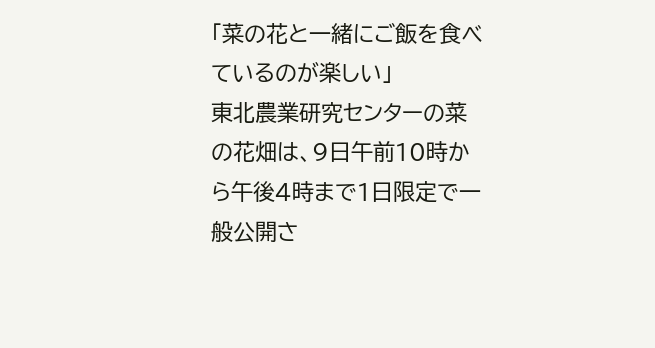「菜の花と一緒にご飯を食べているのが楽しい」
東北農業研究センターの菜の花畑は、9日午前10時から午後4時まで1日限定で一般公開さ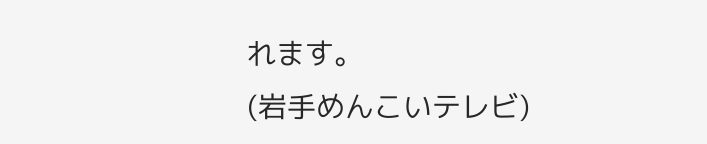れます。
(岩手めんこいテレビ)